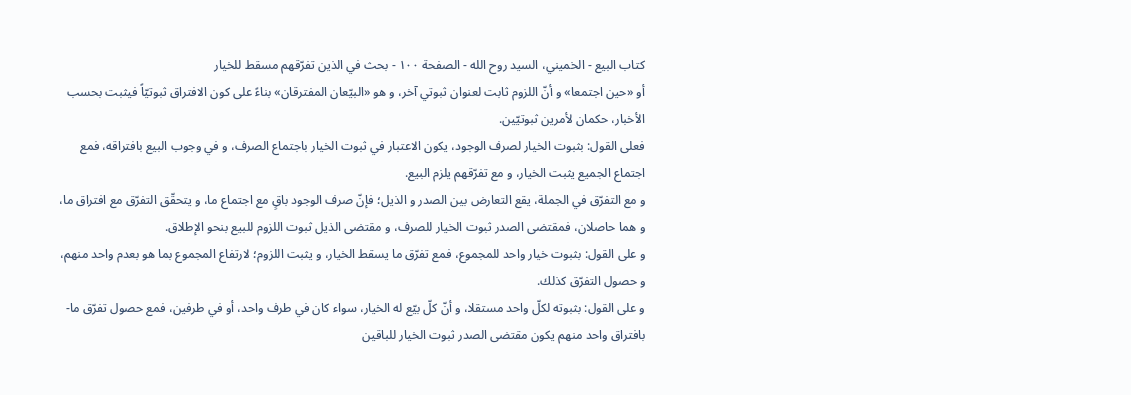كتاب البيع - الخميني، السيد روح الله - الصفحة ١٠٠ - بحث في الذين تفرّقهم مسقط للخيار
أو «حين اجتمعا» و أنّ اللزوم ثابت لعنوان ثبوتي آخر، و هو «البيّعان المفترقان» بناءً على كون الافتراق ثبوتيّاً فيثبت بحسب الأخبار، حكمان لأمرين ثبوتيّين.
فعلى القول: بثبوت الخيار لصرف الوجود، يكون الاعتبار في ثبوت الخيار باجتماع الصرف، و في وجوب البيع بافتراقه، فمع اجتماع الجميع يثبت الخيار، و مع تفرّقهم يلزم البيع.
و مع التفرّق في الجملة، يقع التعارض بين الصدر و الذيل؛ فإنّ صرف الوجود باقٍ مع اجتماع ما، و يتحقّق التفرّق مع افتراق ما، و هما حاصلان، فمقتضى الصدر ثبوت الخيار للصرف، و مقتضى الذيل ثبوت اللزوم للبيع بنحو الإطلاق.
و على القول: بثبوت خيار واحد للمجموع، فمع تفرّق ما يسقط الخيار، و يثبت اللزوم؛ لارتفاع المجموع بما هو بعدم واحد منهم، و حصول التفرّق كذلك.
و على القول: بثبوته لكلّ واحد مستقلا، و أنّ كلّ بيّع له الخيار، سواء كان في طرف واحد، أو في طرفين، فمع حصول تفرّق ما- بافتراق واحد منهم يكون مقتضى الصدر ثبوت الخيار للباقين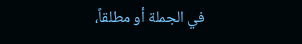في الجملة أو مطلقاً،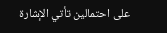على احتمالين تأتي الإشارة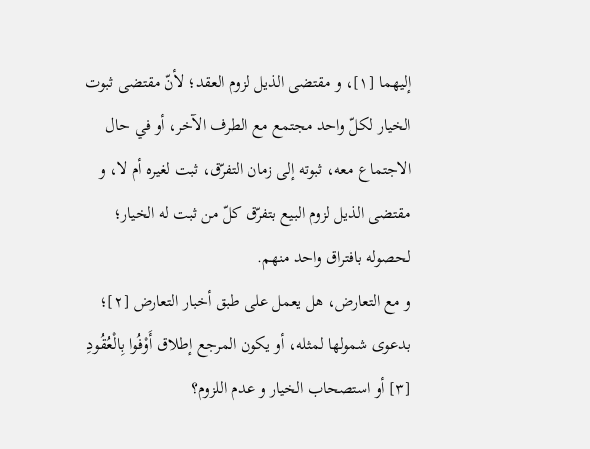إليهما [١]، و مقتضى الذيل لزوم العقد؛ لأنّ مقتضى ثبوت الخيار لكلّ واحد مجتمع مع الطرف الآخر، أو في حال الاجتماع معه، ثبوته إلى زمان التفرّق، ثبت لغيره أم لا، و مقتضى الذيل لزوم البيع بتفرّق كلّ من ثبت له الخيار؛ لحصوله بافتراق واحد منهم.
و مع التعارض، هل يعمل على طبق أخبار التعارض [٢]؛ بدعوى شمولها لمثله، أو يكون المرجع إطلاق أَوْفُوا بِالْعُقُودِ [٣] أو استصحاب الخيار و عدم اللزوم؟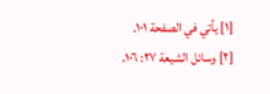[١] يأتي في الصفحة ١٠١.
[٢] وسائل الشيعة ٢٧: ١٠٦،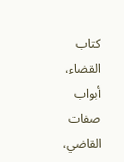كتاب القضاء، أبواب صفات القاضي،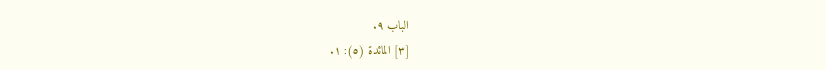الباب ٩.
[٣] المائدة (٥): ١.